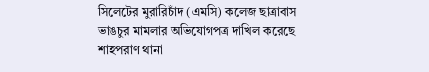সিলেটের মুরারিচাঁদ (এমসি) কলেজ ছাত্রাবাস ভাঙচুর মামলার অভিযোগপত্র দাখিল করেছে শাহপরাণ থানা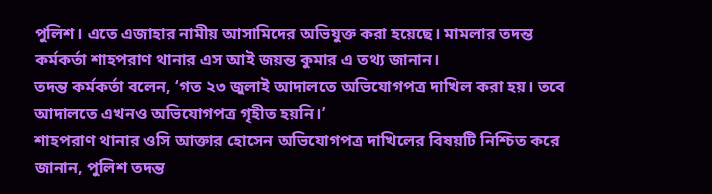পুলিশ। এতে এজাহার নামীয় আসামিদের অভিযুক্ত করা হয়েছে। মামলার তদন্ত কর্মকর্তা শাহপরাণ থানার এস আই জয়ন্ত কুমার এ তথ্য জানান।
তদন্ত কর্মকর্তা বলেন, ‘গত ২৩ জুলাই আদালতে অভিযোগপত্র দাখিল করা হয়। তবে আদালতে এখনও অভিযোগপত্র গৃহীত হয়নি।’
শাহপরাণ থানার ওসি আক্তার হোসেন অভিযোগপত্র দাখিলের বিষয়টি নিশ্চিত করে জানান, পুলিশ তদন্ত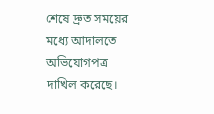শেষে দ্রুত সময়ের মধ্যে আদালতে অভিযোগপত্র দাখিল করেছে।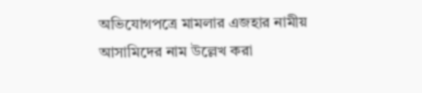অভিযোগপত্রে মামলার এজহার নামীয় আসামিদের নাম উল্লেখ করা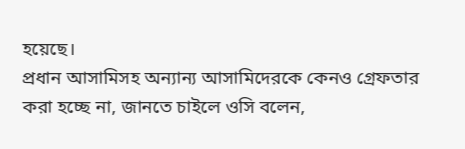হয়েছে।
প্রধান আসামিসহ অন্যান্য আসামিদেরকে কেনও গ্রেফতার করা হচ্ছে না, জানতে চাইলে ওসি বলেন,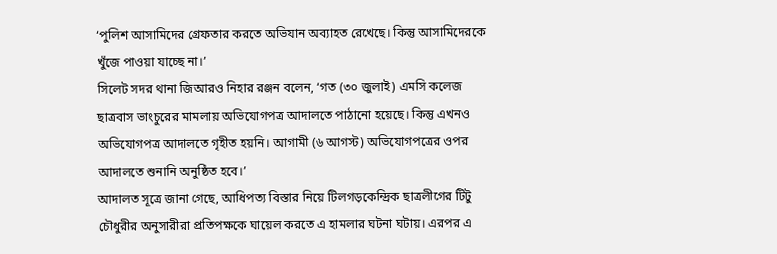‘পুলিশ আসামিদের গ্রেফতার করতে অভিযান অব্যাহত রেখেছে। কিন্তু আসামিদেরকে খুঁজে পাওয়া যাচ্ছে না।’
সিলেট সদর থানা জিআরও নিহার রঞ্জন বলেন, ‘গত (৩০ জুলাই) এমসি কলেজ ছাত্রবাস ভাংচুরের মামলায় অভিযোগপত্র আদালতে পাঠানো হয়েছে। কিন্তু এখনও অভিযোগপত্র আদালতে গৃহীত হয়নি। আগামী (৬ আগস্ট) অভিযোগপত্রের ওপর আদালতে শুনানি অনুষ্ঠিত হবে।’
আদালত সূত্রে জানা গেছে, আধিপত্য বিস্তার নিয়ে টিলগড়কেন্দ্রিক ছাত্রলীগের টিটু চৌধুরীর অনুসারীরা প্রতিপক্ষকে ঘায়েল করতে এ হামলার ঘটনা ঘটায়। এরপর এ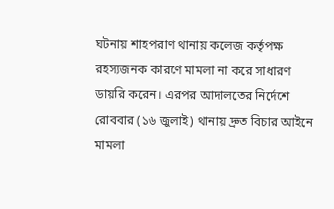ঘটনায় শাহপরাণ থানায় কলেজ কর্তৃপক্ষ রহস্যজনক কারণে মামলা না করে সাধারণ ডায়রি করেন। এরপর আদালতের নির্দেশে রোববার (১৬ জুলাই) থানায় দ্রুত বিচার আইনে মামলা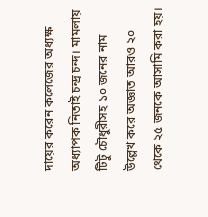দায়ের করেন কলেজের অধ্যক্ষ অধ্যাপক নিতাই চন্দ্র চন্দ। মামলায় টিটু চৌধুরীসহ ১০ জনের নাম উল্লেখ করে অজ্ঞাত আরও ২০ থেকে ২৫ জনকে আসামি করা হয়।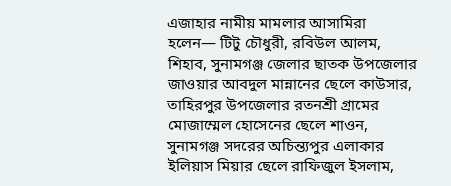এজাহার নামীয় মামলার আসামিরা হলেন— টিটু চৌধুরী, রবিউল আলম, শিহাব, সুনামগঞ্জ জেলার ছাতক উপজেলার জাওয়ার আবদুল মান্নানের ছেলে কাউসার, তাহিরপুর উপজেলার রতনশ্রী গ্রামের মোজাম্মেল হোসেনের ছেলে শাওন, সুনামগঞ্জ সদরের অচিন্ত্যপুর এলাকার ইলিয়াস মিয়ার ছেলে রাফিজুল ইসলাম,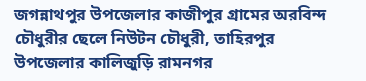জগন্নাথপুর উপজেলার কাজীপুর গ্রামের অরবিন্দ চৌধুরীর ছেলে নিউটন চৌধুরী, তাহিরপুর উপজেলার কালিজুড়ি রামনগর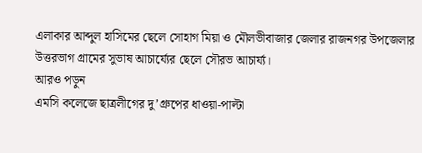এলাকার আব্দুল হাসিমের ছেলে সোহাগ মিয়া ও মৌলভীবাজার জেলার রাজনগর উপজেলার উত্তরভাগ গ্রামের সুভাষ আচার্য্যের ছেলে সৌরভ আচার্য্য।
আরও পড়ুন
এমসি কলেজে ছাত্রলীগের দু’গ্রুপের ধাওয়া-পাল্টা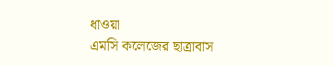ধাওয়া
এমসি কলেজের ছাত্রাবাস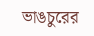ভাঙচুরের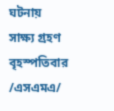ঘটনায় সাক্ষ্য গ্রহণ বৃহস্পতিবার
/এসএমএ/